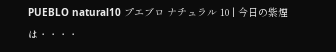PUEBLO natural10 プエブロ ナチュラル 10 | 今日の紫煙は・・・・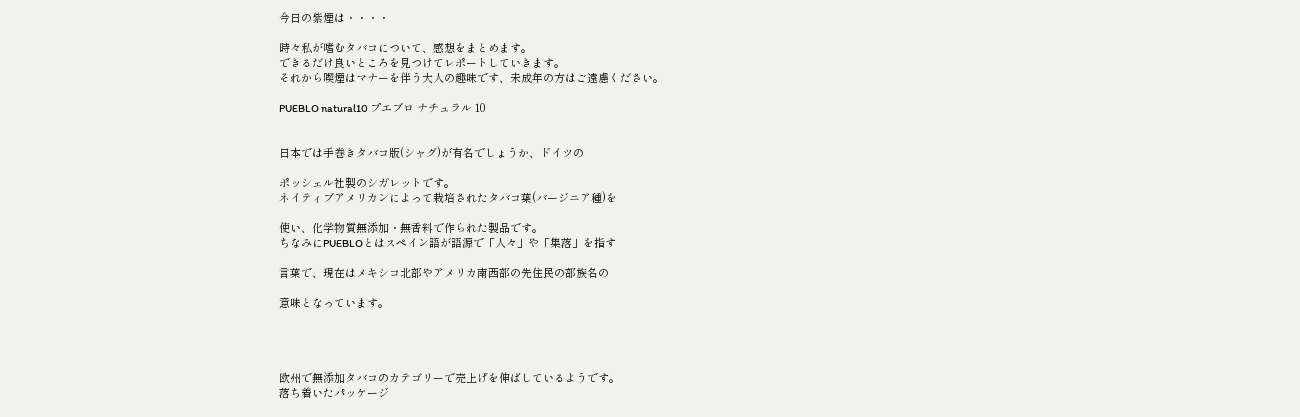今日の紫煙は・・・・

時々私が嗜むタバコについて、感想をまとめます。
できるだけ良いところを見つけてレポートしていきます。
それから喫煙はマナーを伴う大人の趣味です、未成年の方はご遠慮ください。

PUEBLO natural10 プエブロ ナチュラル 10


日本では手巻きタバコ版(シャグ)が有名でしょうか、ドイツの

ポッシェル社製のシガレットです。
ネイティブアメリカンによって栽培されたタバコ葉(バージニア種)を

使い、化学物質無添加・無香料で作られた製品です。
ちなみにPUEBLOとはスペイン語が語源で「人々」や「集落」を指す

言葉で、現在はメキシコ北部やアメリカ南西部の先住民の部族名の

意味となっています。




欧州で無添加タバコのカテゴリーで売上げを伸ばしているようです。
落ち着いたパッケージ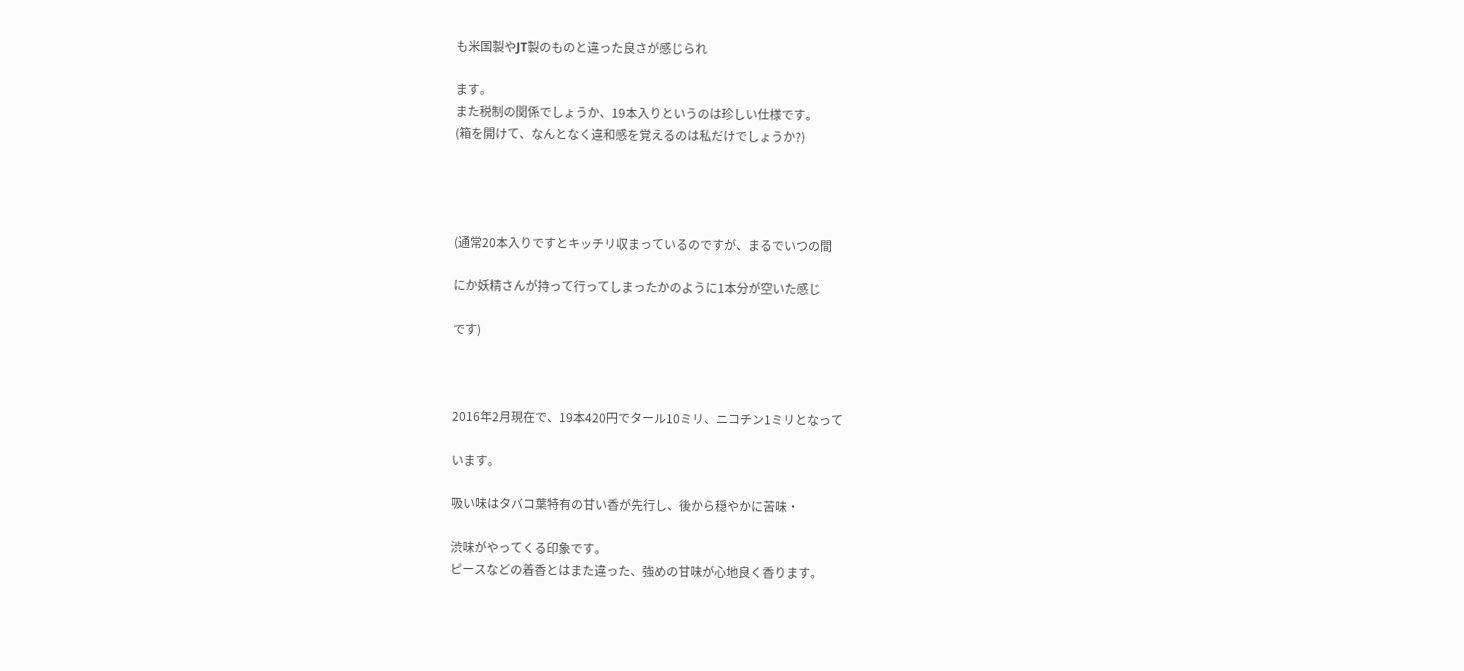も米国製やJT製のものと違った良さが感じられ

ます。
また税制の関係でしょうか、19本入りというのは珍しい仕様です。
(箱を開けて、なんとなく違和感を覚えるのは私だけでしょうか?)




(通常20本入りですとキッチリ収まっているのですが、まるでいつの間

にか妖精さんが持って行ってしまったかのように1本分が空いた感じ

です)



2016年2月現在で、19本420円でタール10ミリ、ニコチン1ミリとなって

います。

吸い味はタバコ葉特有の甘い香が先行し、後から穏やかに苦味・

渋味がやってくる印象です。
ピースなどの着香とはまた違った、強めの甘味が心地良く香ります。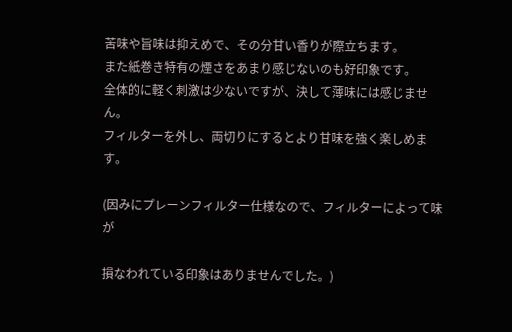苦味や旨味は抑えめで、その分甘い香りが際立ちます。
また紙巻き特有の煙さをあまり感じないのも好印象です。
全体的に軽く刺激は少ないですが、決して薄味には感じません。
フィルターを外し、両切りにするとより甘味を強く楽しめます。

(因みにプレーンフィルター仕様なので、フィルターによって味が

損なわれている印象はありませんでした。)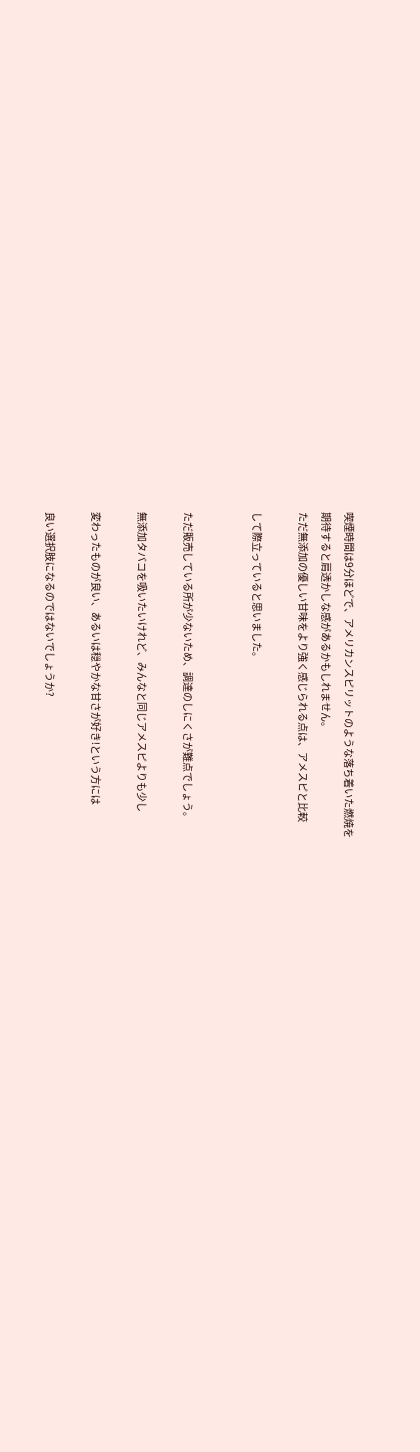喫煙時間は9分ほどで、アメリカンスピリットのような落ち着いた燃焼を
期待すると肩透かしな感があるかもしれません。
ただ無添加の優しい甘味をより強く感じられる点は、アメスピと比較

して際立っていると思いました。


ただ販売している所が少ないため、調達のしにくさが難点でしょう。

無添加タバコを吸いたいけれど、みんなと同じアメスピよりも少し

変わったものが良い、あるいは穏やかな甘さが好き!という方には

良い選択肢になるのではないでしょうか?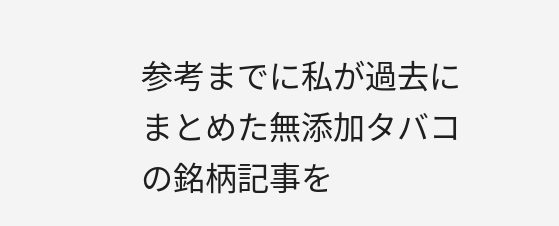参考までに私が過去にまとめた無添加タバコの銘柄記事を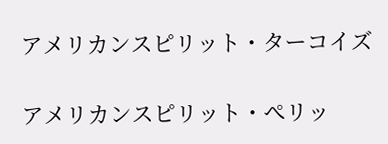アメリカンスピリット・ターコイズ

アメリカンスピリット・ぺリッ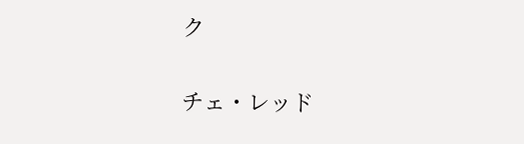ク

チェ・レッド